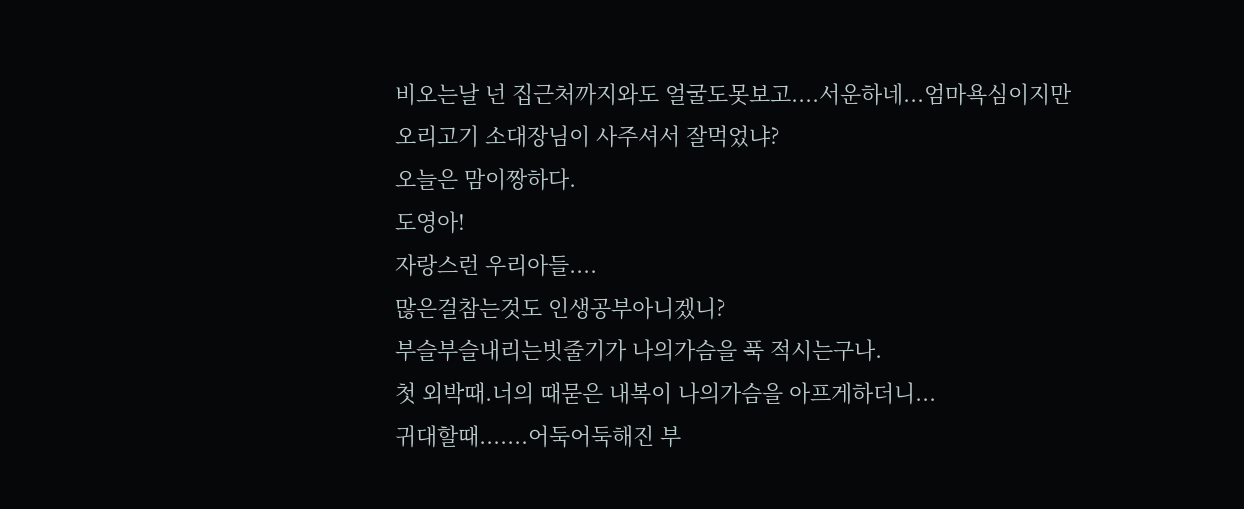비오는날 넌 집근처까지와도 얼굴도못보고....서운하네...엄마욕심이지만
오리고기 소대장님이 사주셔서 잘먹었냐?
오늘은 맘이짱하다.
도영아!
자랑스런 우리아들....
많은걸참는것도 인생공부아니겠니?
부슬부슬내리는빗줄기가 나의가슴을 푹 적시는구나.
첫 외박때.너의 때묻은 내복이 나의가슴을 아프게하더니...
귀대할때.......어둑어둑해진 부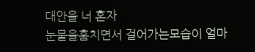대안을 너 혼자
눈물을훔치면서 걸어가는모습이 얼마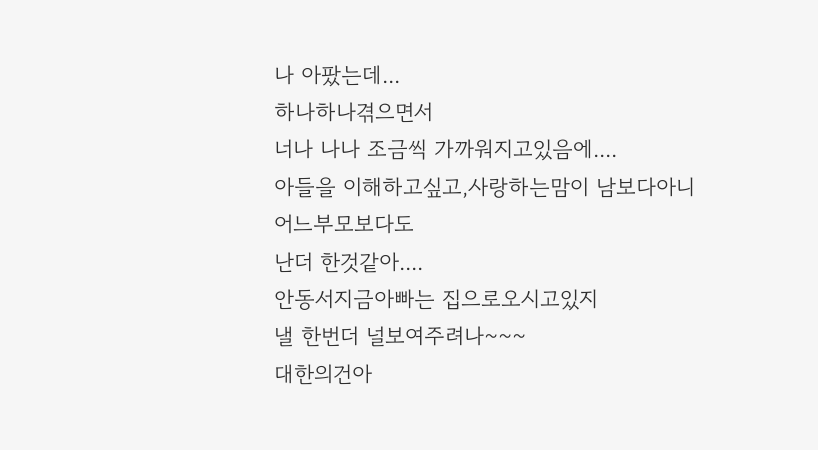나 아팠는데...
하나하나겪으면서
너나 나나 조금씩 가까워지고있음에....
아들을 이해하고싶고,사랑하는맘이 남보다아니어느부모보다도
난더 한것같아....
안동서지금아빠는 집으로오시고있지
낼 한번더 널보여주려나~~~
대한의건아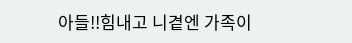아들!!힘내고 니곁엔 가족이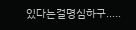있다는걸명심하구.....